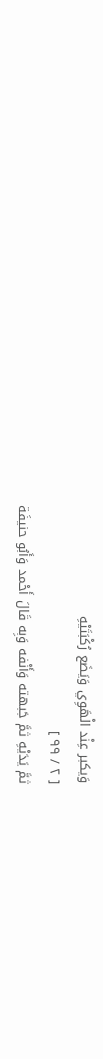وَيكبر عِنْد الْهَوِي وَيَضَع رُكْبَتَيْهِ
[ ٢ / ٩٩ ]
ثمَّ يَدَيْهِ ثمَّ جَبهته وَأَنْفه وَبِه قَالَ أَحْمد وَأَبُو حنيفَة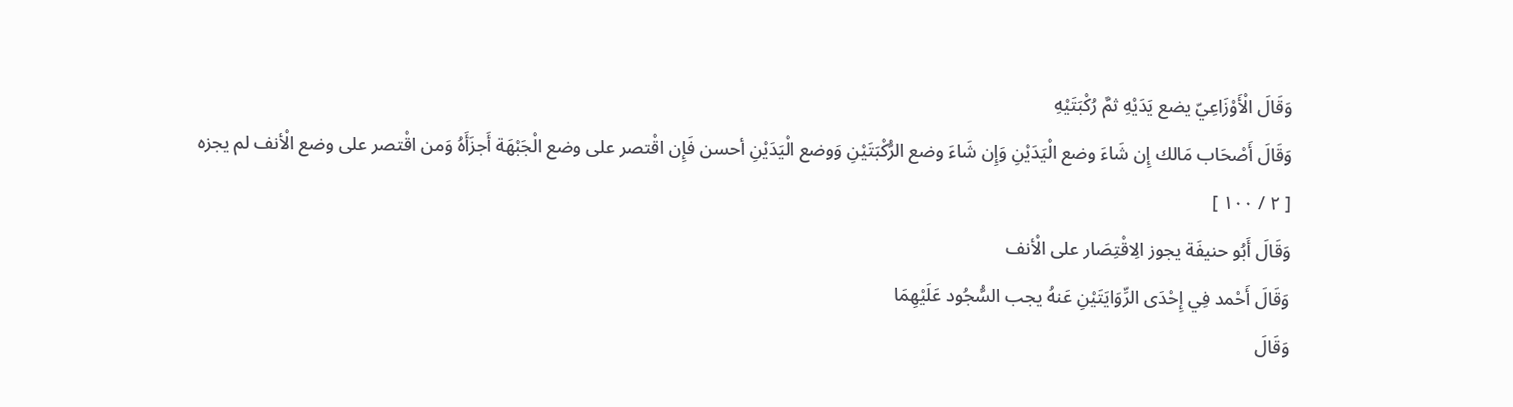وَقَالَ الْأَوْزَاعِيّ يضع يَدَيْهِ ثمَّ رُكْبَتَيْهِ
وَقَالَ أَصْحَاب مَالك إِن شَاءَ وضع الْيَدَيْنِ وَإِن شَاءَ وضع الرُّكْبَتَيْنِ وَوضع الْيَدَيْنِ أحسن فَإِن اقْتصر على وضع الْجَبْهَة أَجزَأَهُ وَمن اقْتصر على وضع الْأنف لم يجزه
[ ٢ / ١٠٠ ]
وَقَالَ أَبُو حنيفَة يجوز الِاقْتِصَار على الْأنف
وَقَالَ أَحْمد فِي إِحْدَى الرِّوَايَتَيْنِ عَنهُ يجب السُّجُود عَلَيْهِمَا
وَقَالَ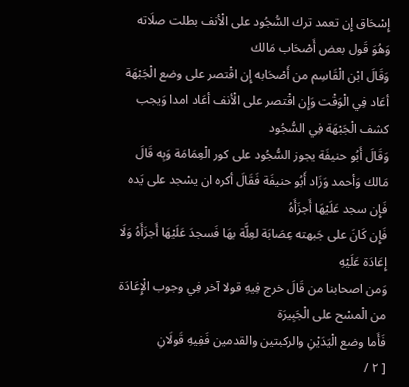إِسْحَاق إِن تعمد ترك السُّجُود على الْأنف بطلت صلَاته وَهُوَ قَول بعض أَصْحَاب مَالك
وَقَالَ ابْن الْقَاسِم من أَصْحَابه إِن اقْتصر على وضع الْجَبْهَة أعَاد فِي الْوَقْت وَإِن اقْتصر على الْأنف أعَاد امدا وَيجب كشف الْجَبْهَة فِي السُّجُود
وَقَالَ أَبُو حنيفَة يجوز السُّجُود على كور الْعِمَامَة وَبِه قَالَ مَالك وَأحمد وَزَاد أَبُو حنيفَة فَقَالَ أكره ان يسْجد على يَده فَإِن سجد عَلَيْهَا أَجزَأَهُ
فَإِن كَانَ على جَبهته عِصَابَة لعِلَّة بهَا فَسجدَ عَلَيْهَا أَجزَأَهُ وَلَا إِعَادَة عَلَيْهِ
وَمن اصحابنا من قَالَ خرج فِيهِ قولا آخر فِي وجوب الْإِعَادَة من الْمسْح على الْجَبِيرَة
فَأَما وضع الْيَدَيْنِ والركبتين والقدمين فَفِيهِ قَولَانِ
[ ٢ /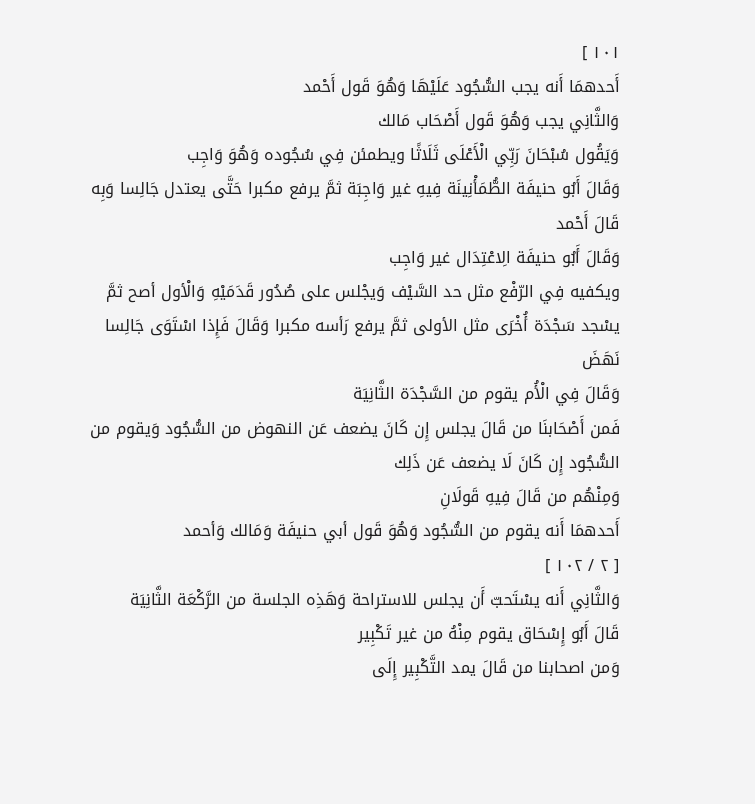١٠١ ]
أَحدهمَا أَنه يجب السُّجُود عَلَيْهَا وَهُوَ قَول أَحْمد
وَالثَّانِي يجب وَهُوَ قَول أَصْحَاب مَالك
وَيَقُول سُبْحَانَ رَبِّي الْأَعْلَى ثَلَاثًا ويطمئن فِي سُجُوده وَهُوَ وَاجِب
وَقَالَ أَبُو حنيفَة الطُّمَأْنِينَة فِيهِ غير وَاجِبَة ثمَّ يرفع مكبرا حَتَّى يعتدل جَالِسا وَبِه قَالَ أَحْمد
وَقَالَ أَبُو حنيفَة الِاعْتِدَال غير وَاجِب
ويكفيه فِي الرّفْع مثل حد السَّيْف وَيجْلس على صُدُور قَدَمَيْهِ وَالْأول أصح ثمَّ يسْجد سَجْدَة أُخْرَى مثل الأولى ثمَّ يرفع رَأسه مكبرا وَقَالَ فَإِذا اسْتَوَى جَالِسا نَهَضَ
وَقَالَ فِي الْأُم يقوم من السَّجْدَة الثَّانِيَة
فَمن أَصْحَابنَا من قَالَ يجلس إِن كَانَ يضعف عَن النهوض من السُّجُود وَيقوم من السُّجُود إِن كَانَ لَا يضعف عَن ذَلِك
وَمِنْهُم من قَالَ فِيهِ قَولَانِ
أَحدهمَا أَنه يقوم من السُّجُود وَهُوَ قَول أبي حنيفَة وَمَالك وَأحمد
[ ٢ / ١٠٢ ]
وَالثَّانِي أَنه يسْتَحبّ أَن يجلس للاستراحة وَهَذِه الجلسة من الرَّكْعَة الثَّانِيَة
قَالَ أَبُو إِسْحَاق يقوم مِنْهُ من غير تَكْبِير
وَمن اصحابنا من قَالَ يمد التَّكْبِير إِلَى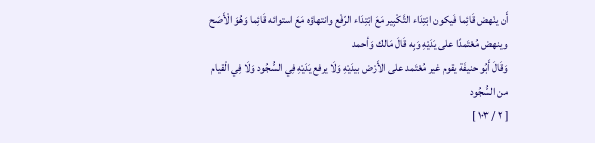أَن ينْهض قَائِما فَيكون ابْتِدَاء التَّكْبِير مَعَ ابْتِدَاء الرّفْع وانتهاؤه مَعَ استوائه قَائِما وَهُوَ الْأَصَح
وينهض مُعْتَمدًا على يَدَيْهِ وَبِه قَالَ مَالك وَأحمد
وَقَالَ أَبُو حنيفَة يقوم غير مُعْتَمد على الأَرْض بيدَيْهِ وَلَا يرفع يَدَيْهِ فِي السُّجُود وَلَا فِي الْقيام من السُّجُود
[ ٢ / ١٠٣ ]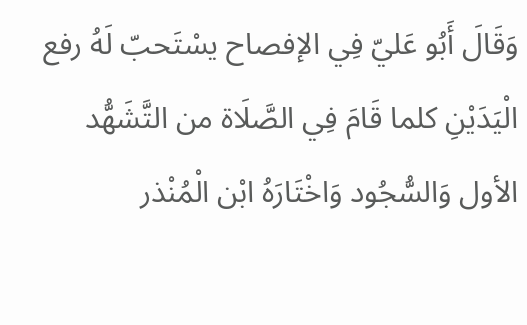وَقَالَ أَبُو عَليّ فِي الإفصاح يسْتَحبّ لَهُ رفع الْيَدَيْنِ كلما قَامَ فِي الصَّلَاة من التَّشَهُّد الأول وَالسُّجُود وَاخْتَارَهُ ابْن الْمُنْذر